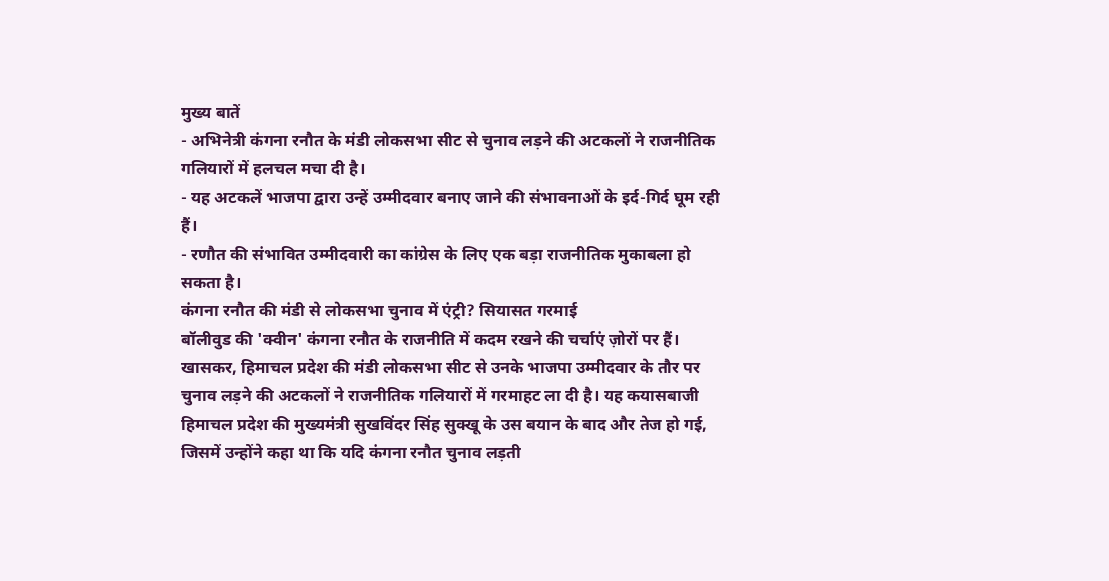मुख्य बातें
- अभिनेत्री कंगना रनौत के मंडी लोकसभा सीट से चुनाव लड़ने की अटकलों ने राजनीतिक गलियारों में हलचल मचा दी है।
- यह अटकलें भाजपा द्वारा उन्हें उम्मीदवार बनाए जाने की संभावनाओं के इर्द-गिर्द घूम रही हैं।
- रणौत की संभावित उम्मीदवारी का कांग्रेस के लिए एक बड़ा राजनीतिक मुकाबला हो सकता है।
कंगना रनौत की मंडी से लोकसभा चुनाव में एंट्री? सियासत गरमाई
बॉलीवुड की 'क्वीन' कंगना रनौत के राजनीति में कदम रखने की चर्चाएं ज़ोरों पर हैं। खासकर, हिमाचल प्रदेश की मंडी लोकसभा सीट से उनके भाजपा उम्मीदवार के तौर पर चुनाव लड़ने की अटकलों ने राजनीतिक गलियारों में गरमाहट ला दी है। यह कयासबाजी हिमाचल प्रदेश की मुख्यमंत्री सुखविंदर सिंह सुक्खू के उस बयान के बाद और तेज हो गई, जिसमें उन्होंने कहा था कि यदि कंगना रनौत चुनाव लड़ती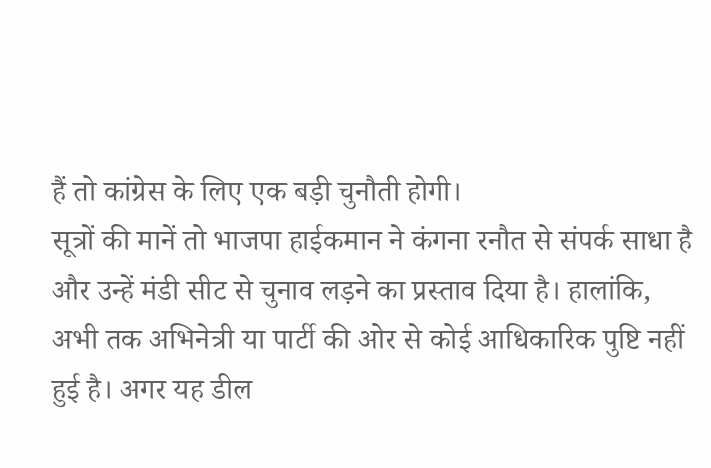हैं तो कांग्रेस के लिए एक बड़ी चुनौती होगी।
सूत्रों की मानें तो भाजपा हाईकमान ने कंगना रनौत से संपर्क साधा है और उन्हें मंडी सीट से चुनाव लड़ने का प्रस्ताव दिया है। हालांकि, अभी तक अभिनेत्री या पार्टी की ओर से कोई आधिकारिक पुष्टि नहीं हुई है। अगर यह डील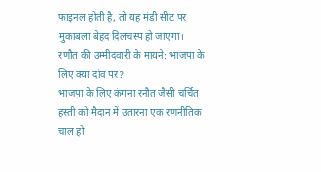फाइनल होती है, तो यह मंडी सीट पर मुकाबला बेहद दिलचस्प हो जाएगा।
रणौत की उम्मीदवारी के मायने: भाजपा के लिए क्या दांव पर?
भाजपा के लिए कंगना रनौत जैसी चर्चित हस्ती को मैदान में उतारना एक रणनीतिक चाल हो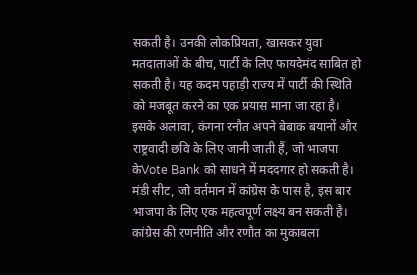सकती है। उनकी लोकप्रियता, खासकर युवा मतदाताओं के बीच, पार्टी के लिए फायदेमंद साबित हो सकती है। यह कदम पहाड़ी राज्य में पार्टी की स्थिति को मजबूत करने का एक प्रयास माना जा रहा है।
इसके अलावा, कंगना रनौत अपने बेबाक बयानों और राष्ट्रवादी छवि के लिए जानी जाती हैं, जो भाजपा केVote Bank को साधने में मददगार हो सकती है। मंडी सीट, जो वर्तमान में कांग्रेस के पास है, इस बार भाजपा के लिए एक महत्वपूर्ण लक्ष्य बन सकती है।
कांग्रेस की रणनीति और रणौत का मुकाबला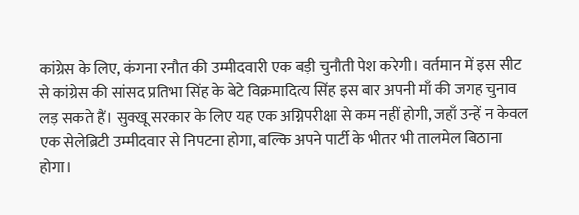कांग्रेस के लिए, कंगना रनौत की उम्मीदवारी एक बड़ी चुनौती पेश करेगी। वर्तमान में इस सीट से कांग्रेस की सांसद प्रतिभा सिंह के बेटे विक्रमादित्य सिंह इस बार अपनी माँ की जगह चुनाव लड़ सकते हैं। सुक्खू सरकार के लिए यह एक अग्निपरीक्षा से कम नहीं होगी, जहाँ उन्हें न केवल एक सेलेब्रिटी उम्मीदवार से निपटना होगा, बल्कि अपने पार्टी के भीतर भी तालमेल बिठाना होगा।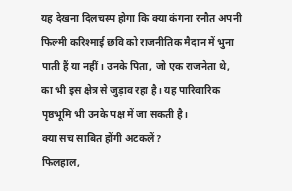यह देखना दिलचस्प होगा कि क्या कंगना रनौत अपनी फिल्मी करिश्माई छवि को राजनीतिक मैदान में भुना पाती हैं या नहीं। उनके पिता, जो एक राजनेता थे, का भी इस क्षेत्र से जुड़ाव रहा है। यह पारिवारिक पृष्ठभूमि भी उनके पक्ष में जा सकती है।
क्या सच साबित होंगी अटकलें?
फिलहाल,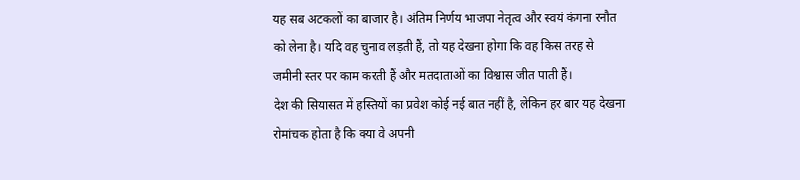यह सब अटकलों का बाजार है। अंतिम निर्णय भाजपा नेतृत्व और स्वयं कंगना रनौत को लेना है। यदि वह चुनाव लड़ती हैं, तो यह देखना होगा कि वह किस तरह से जमीनी स्तर पर काम करती हैं और मतदाताओं का विश्वास जीत पाती हैं।
देश की सियासत में हस्तियों का प्रवेश कोई नई बात नहीं है, लेकिन हर बार यह देखना रोमांचक होता है कि क्या वे अपनी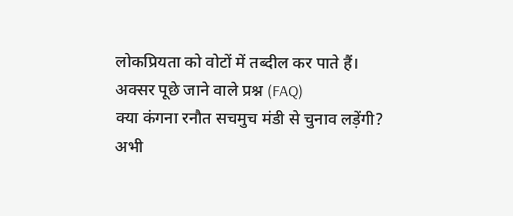लोकप्रियता को वोटों में तब्दील कर पाते हैं।
अक्सर पूछे जाने वाले प्रश्न (FAQ)
क्या कंगना रनौत सचमुच मंडी से चुनाव लड़ेंगी?
अभी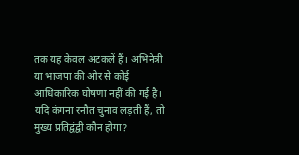तक यह केवल अटकलें हैं। अभिनेत्री या भाजपा की ओर से कोई आधिकारिक घोषणा नहीं की गई है।
यदि कंगना रनौत चुनाव लड़ती हैं, तो मुख्य प्रतिद्वंद्वी कौन होगा?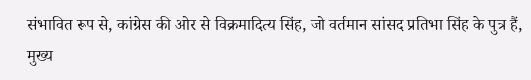संभावित रूप से, कांग्रेस की ओर से विक्रमादित्य सिंह, जो वर्तमान सांसद प्रतिभा सिंह के पुत्र हैं, मुख्य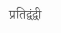प्रतिद्वंद्वी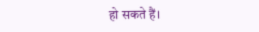हो सकते हैं।